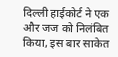दिल्ली हाईकोर्ट ने एक और जज को निलंबित किया, इस बार साकेत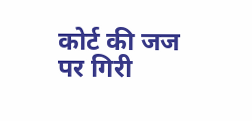कोर्ट की जज पर गिरी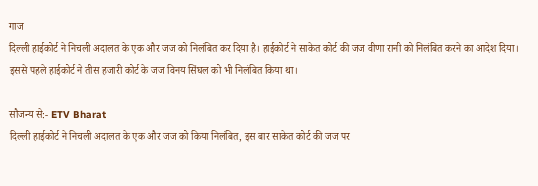गाज
दिल्ली हाईकोर्ट ने निचली अदालत के एक और जज को निलंबित कर दिया है। हाईकोर्ट ने साकेत कोर्ट की जज वीणा रानी को निलंबित करने का आदेश दिया। इससे पहले हाईकोर्ट ने तीस हजारी कोर्ट के जज विनय सिंघल को भी निलंबित किया था।

सौजन्य से:- ETV Bharat
दिल्ली हाईकोर्ट ने निचली अदालत के एक और जज को किया निलंबित, इस बार साकेत कोर्ट की जज पर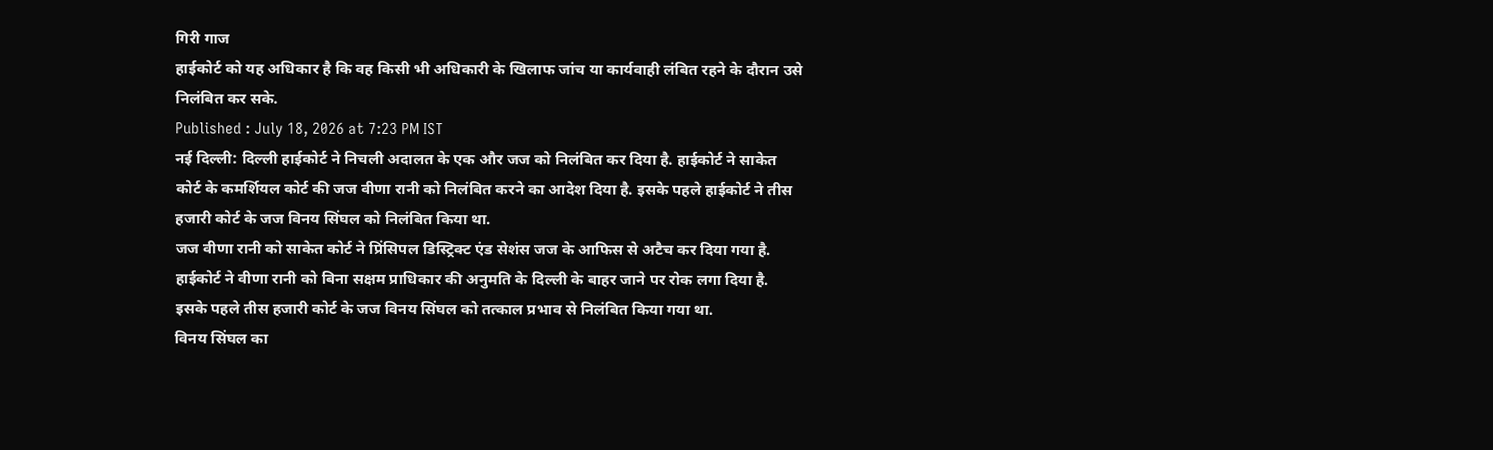गिरी गाज
हाईकोर्ट को यह अधिकार है कि वह किसी भी अधिकारी के खिलाफ जांच या कार्यवाही लंबित रहने के दौरान उसे निलंबित कर सके.
Published : July 18, 2026 at 7:23 PM IST
नई दिल्ली: दिल्ली हाईकोर्ट ने निचली अदालत के एक और जज को निलंबित कर दिया है. हाईकोर्ट ने साकेत कोर्ट के कमर्शियल कोर्ट की जज वीणा रानी को निलंबित करने का आदेश दिया है. इसके पहले हाईकोर्ट ने तीस हजारी कोर्ट के जज विनय सिंघल को निलंबित किया था.
जज वीणा रानी को साकेत कोर्ट ने प्रिंसिपल डिस्ट्रिक्ट एंड सेशंस जज के आफिस से अटैच कर दिया गया है. हाईकोर्ट ने वीणा रानी को बिना सक्षम प्राधिकार की अनुमति के दिल्ली के बाहर जाने पर रोक लगा दिया है. इसके पहले तीस हजारी कोर्ट के जज विनय सिंघल को तत्काल प्रभाव से निलंबित किया गया था.
विनय सिंघल का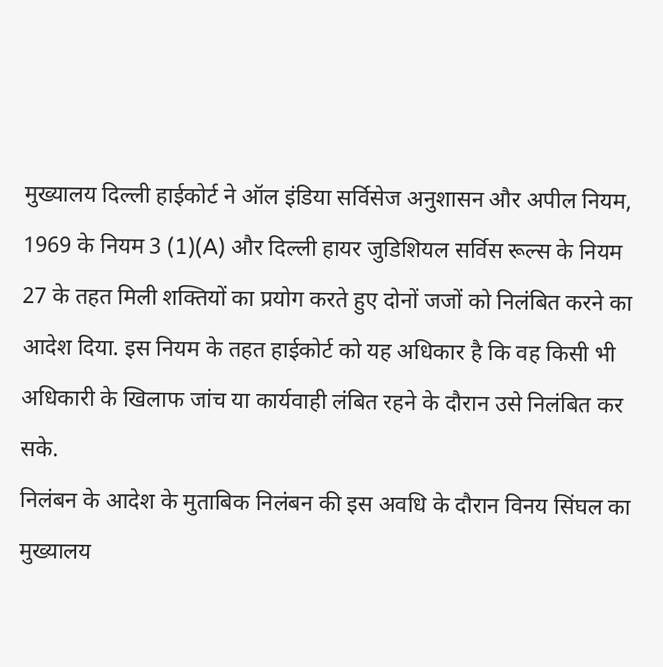मुख्यालय दिल्ली हाईकोर्ट ने ऑल इंडिया सर्विसेज अनुशासन और अपील नियम, 1969 के नियम 3 (1)(A) और दिल्ली हायर जुडिशियल सर्विस रूल्स के नियम 27 के तहत मिली शक्तियों का प्रयोग करते हुए दोनों जजों को निलंबित करने का आदेश दिया. इस नियम के तहत हाईकोर्ट को यह अधिकार है कि वह किसी भी अधिकारी के खिलाफ जांच या कार्यवाही लंबित रहने के दौरान उसे निलंबित कर सके.
निलंबन के आदेश के मुताबिक निलंबन की इस अवधि के दौरान विनय सिंघल का मुख्यालय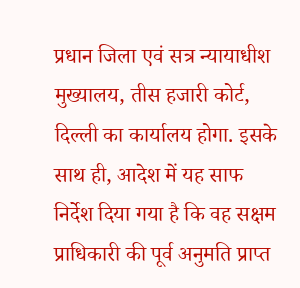प्रधान जिला एवं सत्र न्यायाधीश मुख्यालय, तीस हजारी कोर्ट, दिल्ली का कार्यालय होगा. इसके साथ ही, आदेश में यह साफ निर्देश दिया गया है कि वह सक्षम प्राधिकारी की पूर्व अनुमति प्राप्त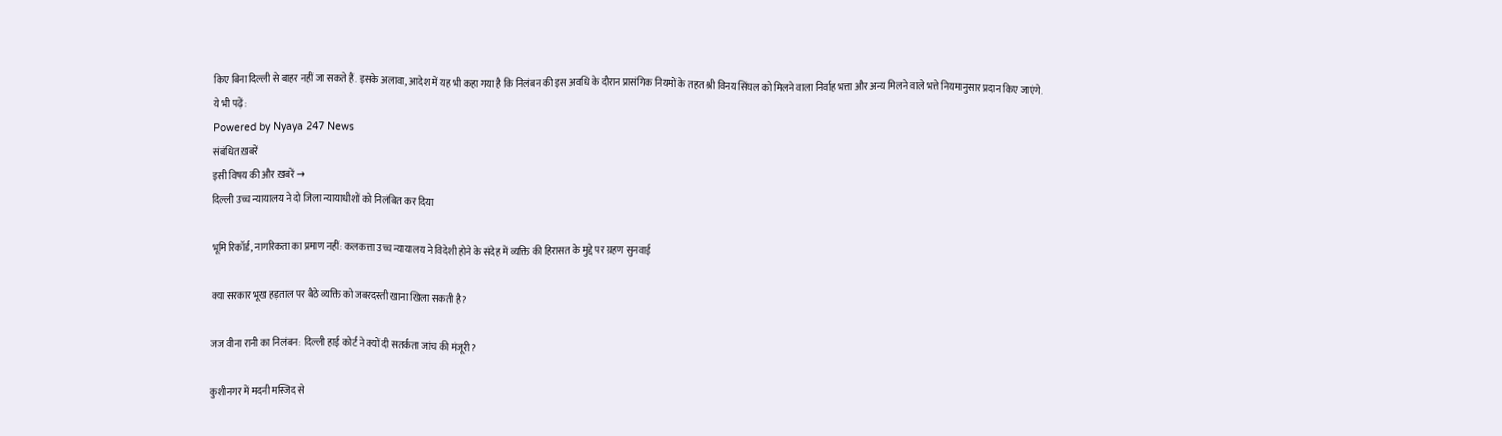किए बिना दिल्ली से बाहर नहीं जा सकते हैं. इसके अलावा, आदेश में यह भी कहा गया है कि निलंबन की इस अवधि के दौरान प्रासंगिक नियमों के तहत श्री विनय सिंघल को मिलने वाला निर्वाह भत्ता और अन्य मिलने वाले भत्ते नियमानुसार प्रदान किए जाएंगे.
ये भी पढ़ें:
Powered by Nyaya 247 News
संबंधित ख़बरें
इसी विषय की और ख़बरें →
दिल्ली उच्च न्यायालय ने दो जिला न्यायाधीशों को निलंबित कर दिया

भूमि रिकॉर्ड, नागरिकता का प्रमाण नहीं: कलकत्ता उच्च न्यायालय ने विदेशी होने के संदेह में व्यक्ति की हिरासत के मुद्दे पर ग्रहण सुनवाई

क्या सरकार भूख हड़ताल पर बैठे व्यक्ति को जबरदस्ती खाना खिला सकती है?

जज वीना रानी का निलंबन: दिल्ली हाई कोर्ट ने क्यों दी सतर्कता जांच की मंजूरी?

कुशीनगर में मदनी मस्जिद से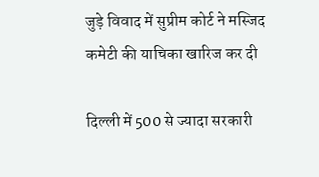जुड़े विवाद में सुप्रीम कोर्ट ने मस्जिद कमेटी की याचिका खारिज कर दी

दिल्ली में 500 से ज्यादा सरकारी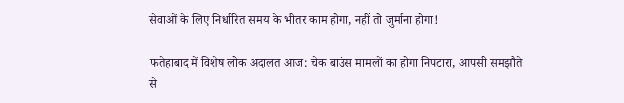सेवाओं के लिए निर्धारित समय के भीतर काम होगा, नहीं तो जुर्माना होगा!

फतेहाबाद में विशेष लोक अदालत आज: चेक बाउंस मामलों का होगा निपटारा, आपसी समझौते से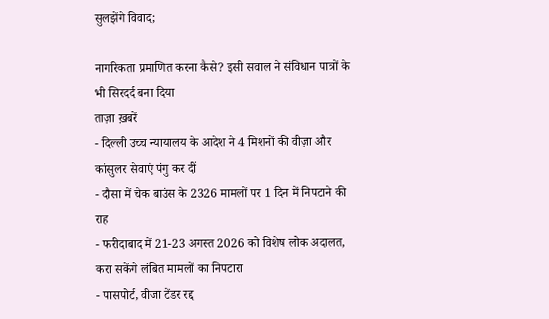सुलझेंगे विवाद;

नागरिकता प्रमाणित करना कैसे? इसी सवाल ने संविधान पात्रों के भी सिरदर्द बना दिया
ताज़ा ख़बरें
- दिल्ली उच्च न्यायालय के आदेश ने 4 मिशनों की वीज़ा और कांसुलर सेवाएं पंगु कर दीं
- दौसा में चेक बाउंस के 2326 मामलों पर 1 दिन में निपटाने की राह
- फरीदाबाद में 21-23 अगस्त 2026 को विशेष लोक अदालत, करा सकेंगे लंबित मामलों का निपटारा
- पासपोर्ट, वीजा टेंडर रद्द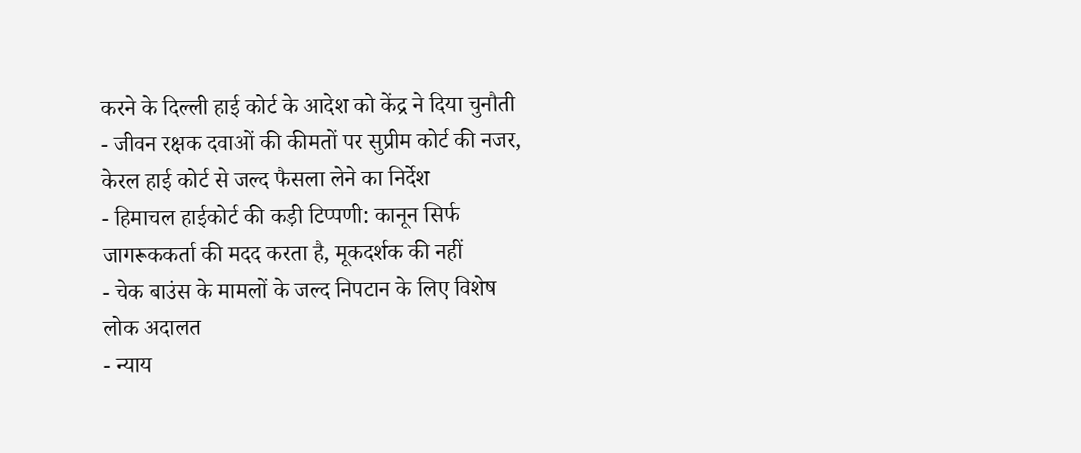करने के दिल्ली हाई कोर्ट के आदेश को केंद्र ने दिया चुनौती
- जीवन रक्षक दवाओं की कीमतों पर सुप्रीम कोर्ट की नजर, केरल हाई कोर्ट से जल्द फैसला लेने का निर्देश
- हिमाचल हाईकोर्ट की कड़ी टिप्पणी: कानून सिर्फ जागरूककर्ता की मदद करता है, मूकदर्शक की नहीं
- चेक बाउंस के मामलों के जल्द निपटान के लिए विशेष लोक अदालत
- न्याय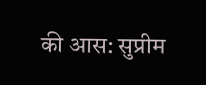की आस: सुप्रीम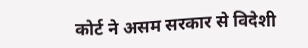कोर्ट ने असम सरकार से विदेशी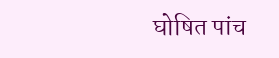घोषित पांच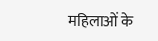महिलाओं के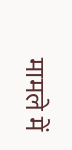मामले में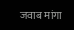जवाब मांगा